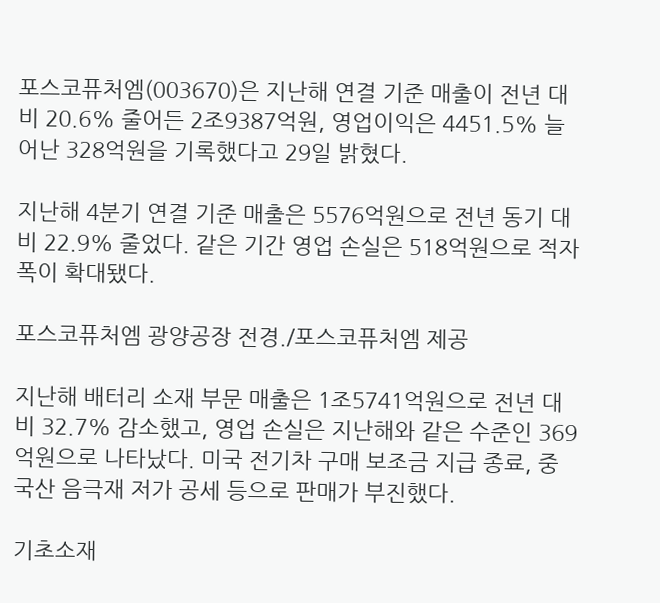포스코퓨처엠(003670)은 지난해 연결 기준 매출이 전년 대비 20.6% 줄어든 2조9387억원, 영업이익은 4451.5% 늘어난 328억원을 기록했다고 29일 밝혔다.

지난해 4분기 연결 기준 매출은 5576억원으로 전년 동기 대비 22.9% 줄었다. 같은 기간 영업 손실은 518억원으로 적자 폭이 확대됐다.

포스코퓨처엠 광양공장 전경./포스코퓨처엠 제공

지난해 배터리 소재 부문 매출은 1조5741억원으로 전년 대비 32.7% 감소했고, 영업 손실은 지난해와 같은 수준인 369억원으로 나타났다. 미국 전기차 구매 보조금 지급 종료, 중국산 음극재 저가 공세 등으로 판매가 부진했다.

기초소재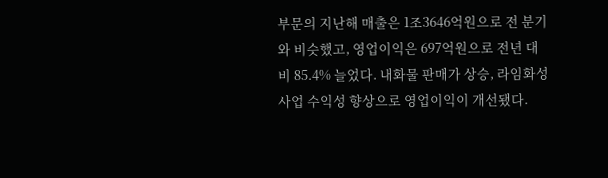부문의 지난해 매출은 1조3646억원으로 전 분기와 비슷했고, 영업이익은 697억원으로 전년 대비 85.4% 늘었다. 내화물 판매가 상승, 라임화성 사업 수익성 향상으로 영업이익이 개선됐다.